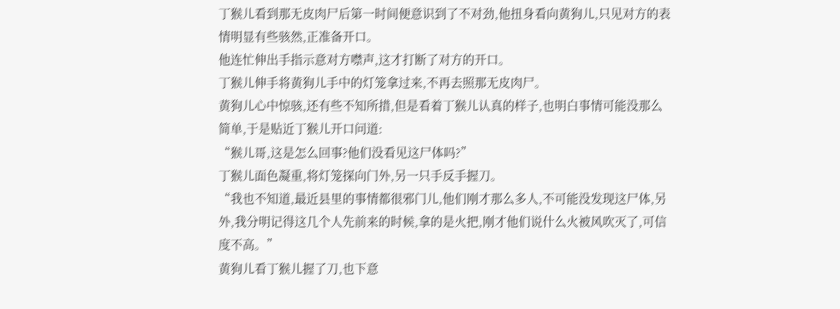丁猴儿看到那无皮肉尸后第一时间便意识到了不对劲,他扭身看向黄狗儿,只见对方的表情明显有些骇然,正准备开口。
他连忙伸出手指示意对方噤声,这才打断了对方的开口。
丁猴儿伸手将黄狗儿手中的灯笼拿过来,不再去照那无皮肉尸。
黄狗儿心中惊骇,还有些不知所措,但是看着丁猴儿认真的样子,也明白事情可能没那么简单,于是贴近丁猴儿开口问道:
“猴儿哥,这是怎么回事?他们没看见这尸体吗?”
丁猴儿面色凝重,将灯笼探向门外,另一只手反手握刀。
“我也不知道,最近县里的事情都很邪门儿,他们刚才那么多人,不可能没发现这尸体,另外,我分明记得这几个人先前来的时候,拿的是火把,刚才他们说什么火被风吹灭了,可信度不高。”
黄狗儿看丁猴儿握了刀,也下意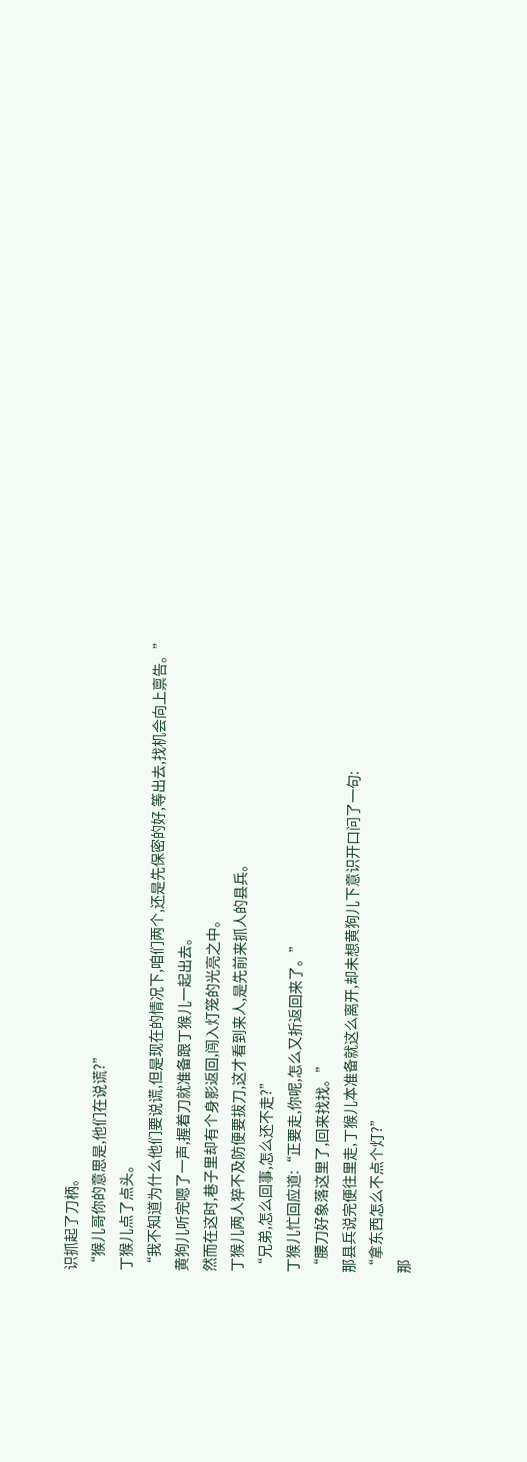识抓起了刀柄。
“猴儿哥你的意思是,他们在说谎?”
丁猴儿点了点头。
“我不知道为什么他们要说谎,但是现在的情况下,咱们两个,还是先保密的好,等出去,找机会向上禀告。”
黄狗儿听完嗯了一声,握着刀就准备跟丁猴儿一起出去。
然而在这时,巷子里却有个身影返回,闯入灯笼的光亮之中。
丁猴儿两人猝不及防便要拔刀,这才看到来人,是先前来抓人的县兵。
“兄弟,怎么回事,怎么还不走?”
丁猴儿忙回应道:“正要走,你呢,怎么又折返回来了。”
“腰刀好象落这里了,回来找找。”
那县兵说完便往里走,丁猴儿本准备就这么离开,却未想黄狗儿下意识开口问了一句:
“拿东西怎么不点个灯?”
那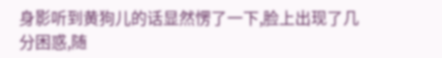身影听到黄狗儿的话显然愣了一下,脸上出现了几分困惑,随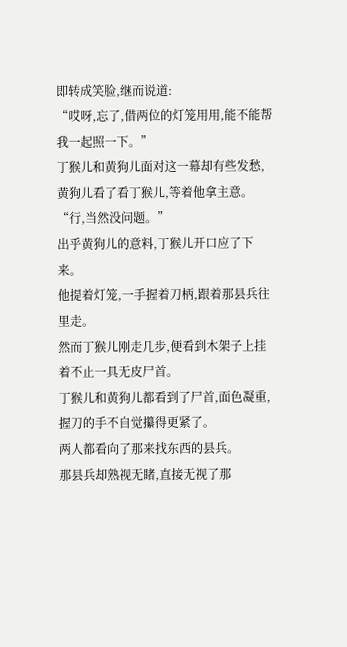即转成笑脸,继而说道:
“哎呀,忘了,借两位的灯笼用用,能不能帮我一起照一下。”
丁猴儿和黄狗儿面对这一幕却有些发愁,黄狗儿看了看丁猴儿,等着他拿主意。
“行,当然没问题。”
出乎黄狗儿的意料,丁猴儿开口应了下来。
他提着灯笼,一手握着刀柄,跟着那县兵往里走。
然而丁猴儿刚走几步,便看到木架子上挂着不止一具无皮尸首。
丁猴儿和黄狗儿都看到了尸首,面色凝重,握刀的手不自觉攥得更紧了。
两人都看向了那来找东西的县兵。
那县兵却熟视无睹,直接无视了那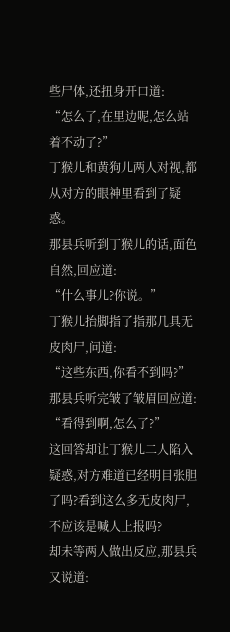些尸体,还扭身开口道:
“怎么了,在里边呢,怎么站着不动了?”
丁猴儿和黄狗儿两人对视,都从对方的眼神里看到了疑惑。
那县兵听到丁猴儿的话,面色自然,回应道:
“什么事儿?你说。”
丁猴儿抬脚指了指那几具无皮肉尸,问道:
“这些东西,你看不到吗?”
那县兵听完皱了皱眉回应道:
“看得到啊,怎么了?”
这回答却让丁猴儿二人陷入疑惑,对方难道已经明目张胆了吗?看到这么多无皮肉尸,不应该是喊人上报吗?
却未等两人做出反应,那县兵又说道: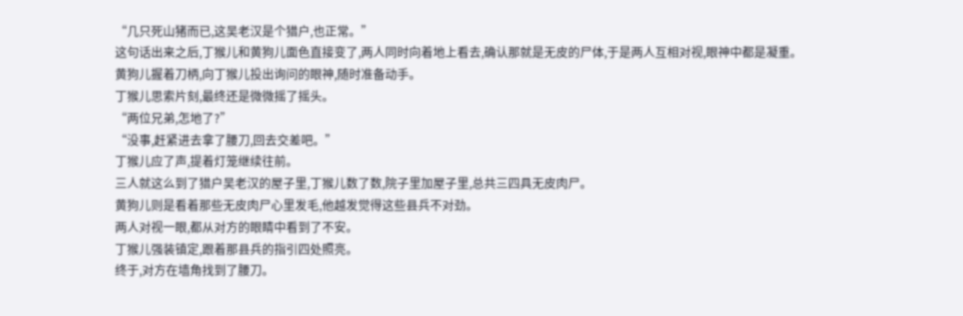“几只死山猪而已,这吴老汉是个猎户,也正常。”
这句话出来之后,丁猴儿和黄狗儿面色直接变了,两人同时向着地上看去,确认那就是无皮的尸体,于是两人互相对视,眼神中都是凝重。
黄狗儿握着刀柄,向丁猴儿投出询问的眼神,随时准备动手。
丁猴儿思索片刻,最终还是微微摇了摇头。
“两位兄弟,怎地了?”
“没事,赶紧进去拿了腰刀,回去交差吧。”
丁猴儿应了声,提着灯笼继续往前。
三人就这么到了猎户吴老汉的屋子里,丁猴儿数了数,院子里加屋子里,总共三四具无皮肉尸。
黄狗儿则是看着那些无皮肉尸心里发毛,他越发觉得这些县兵不对劲。
两人对视一眼,都从对方的眼睛中看到了不安。
丁猴儿强装镇定,跟着那县兵的指引四处照亮。
终于,对方在墙角找到了腰刀。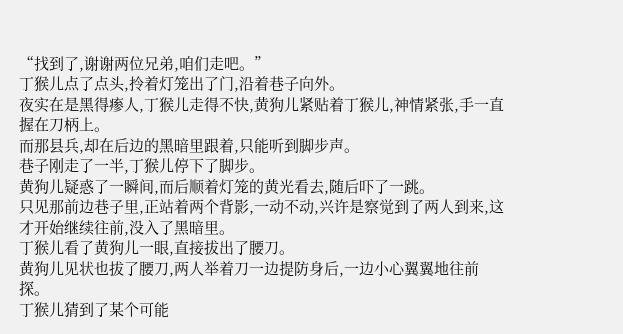“找到了,谢谢两位兄弟,咱们走吧。”
丁猴儿点了点头,拎着灯笼出了门,沿着巷子向外。
夜实在是黑得瘆人,丁猴儿走得不快,黄狗儿紧贴着丁猴儿,神情紧张,手一直握在刀柄上。
而那县兵,却在后边的黑暗里跟着,只能听到脚步声。
巷子刚走了一半,丁猴儿停下了脚步。
黄狗儿疑惑了一瞬间,而后顺着灯笼的黄光看去,随后吓了一跳。
只见那前边巷子里,正站着两个背影,一动不动,兴许是察觉到了两人到来,这才开始继续往前,没入了黑暗里。
丁猴儿看了黄狗儿一眼,直接拔出了腰刀。
黄狗儿见状也拔了腰刀,两人举着刀一边提防身后,一边小心翼翼地往前探。
丁猴儿猜到了某个可能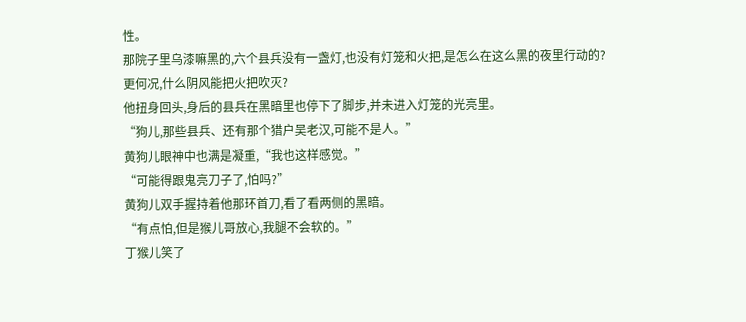性。
那院子里乌漆嘛黑的,六个县兵没有一盏灯,也没有灯笼和火把,是怎么在这么黑的夜里行动的?
更何况,什么阴风能把火把吹灭?
他扭身回头,身后的县兵在黑暗里也停下了脚步,并未进入灯笼的光亮里。
“狗儿,那些县兵、还有那个猎户吴老汉,可能不是人。”
黄狗儿眼神中也满是凝重,“我也这样感觉。”
“可能得跟鬼亮刀子了,怕吗?”
黄狗儿双手握持着他那环首刀,看了看两侧的黑暗。
“有点怕,但是猴儿哥放心,我腿不会软的。”
丁猴儿笑了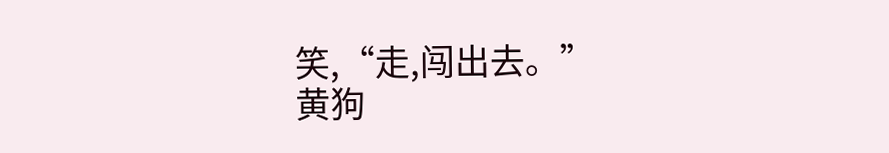笑,“走,闯出去。”
黄狗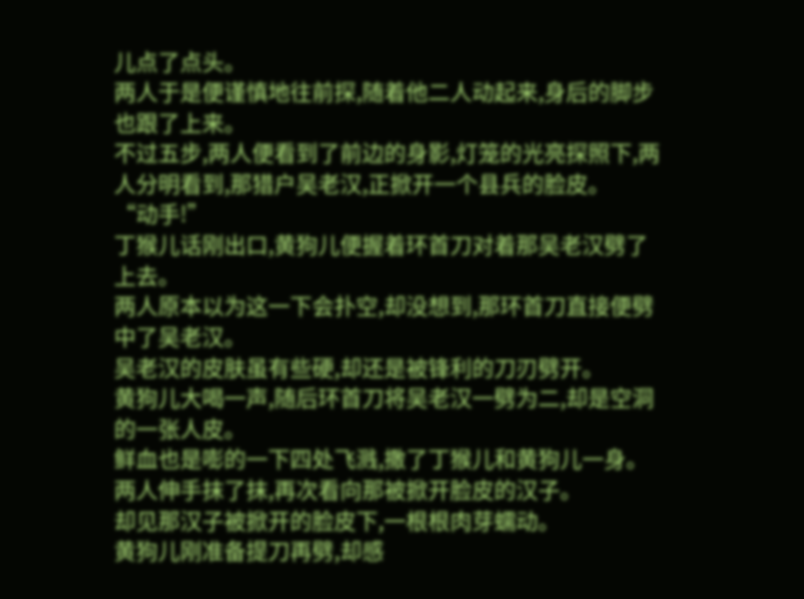儿点了点头。
两人于是便谨慎地往前探,随着他二人动起来,身后的脚步也跟了上来。
不过五步,两人便看到了前边的身影,灯笼的光亮探照下,两人分明看到,那猎户吴老汉,正掀开一个县兵的脸皮。
“动手!”
丁猴儿话刚出口,黄狗儿便握着环首刀对着那吴老汉劈了上去。
两人原本以为这一下会扑空,却没想到,那环首刀直接便劈中了吴老汉。
吴老汉的皮肤虽有些硬,却还是被锋利的刀刃劈开。
黄狗儿大喝一声,随后环首刀将吴老汉一劈为二,却是空洞的一张人皮。
鲜血也是嘭的一下四处飞溅,撒了丁猴儿和黄狗儿一身。
两人伸手抹了抹,再次看向那被掀开脸皮的汉子。
却见那汉子被掀开的脸皮下,一根根肉芽蠕动。
黄狗儿刚准备提刀再劈,却感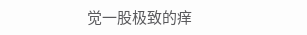觉一股极致的痒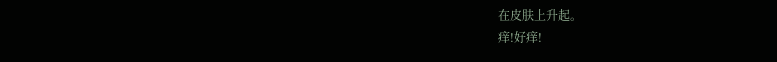在皮肤上升起。
痒!好痒!